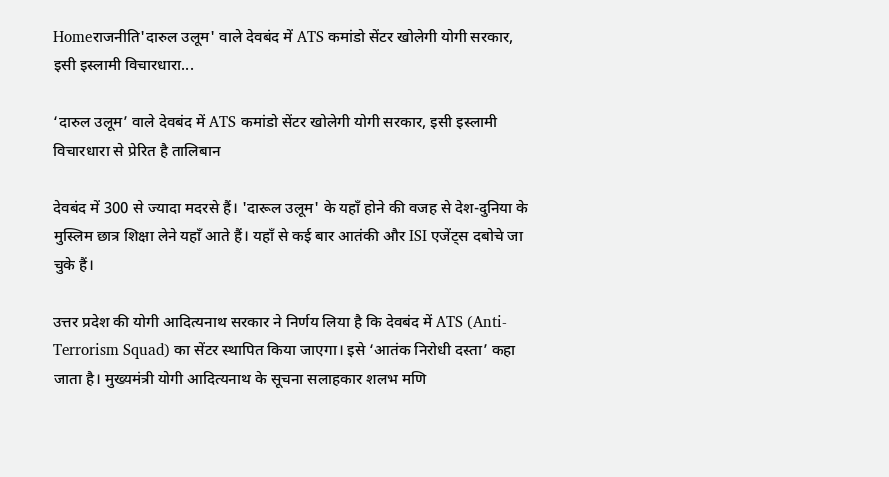Homeराजनीति'दारुल उलूम' वाले देवबंद में ATS कमांडो सेंटर खोलेगी योगी सरकार, इसी इस्लामी विचारधारा...

‘दारुल उलूम’ वाले देवबंद में ATS कमांडो सेंटर खोलेगी योगी सरकार, इसी इस्लामी विचारधारा से प्रेरित है तालिबान

देवबंद में 300 से ज्यादा मदरसे हैं। 'दारूल उलूम' के यहाँ होने की वजह से देश-दुनिया के मुस्लिम छात्र शिक्षा लेने यहाँ आते हैं। यहाँ से कई बार आतंकी और ISI एजेंट्स दबोचे जा चुके हैं।

उत्तर प्रदेश की योगी आदित्यनाथ सरकार ने निर्णय लिया है कि देवबंद में ATS (Anti-Terrorism Squad) का सेंटर स्थापित किया जाएगा। इसे ‘आतंक निरोधी दस्ता’ कहा जाता है। मुख्यमंत्री योगी आदित्यनाथ के सूचना सलाहकार शलभ मणि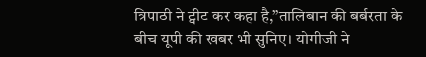त्रिपाठी ने ट्वीट कर कहा है,”तालिबान की बर्बरता के बीच यूपी की खबर भी सुनिए। योगीजी ने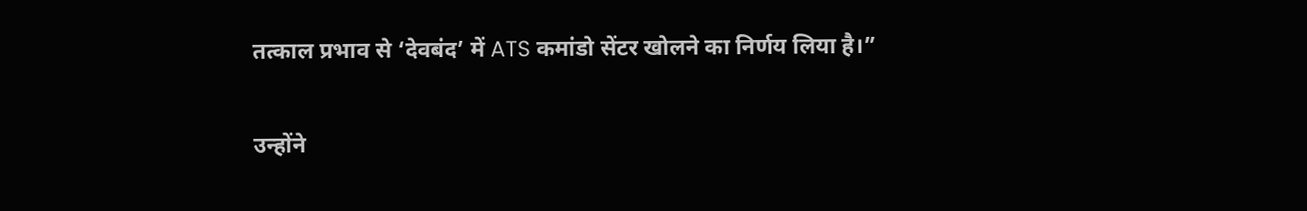तत्काल प्रभाव से ‘देवबंद’ में ATS कमांडो सेंटर खोलने का निर्णय लिया है।”

उन्होंने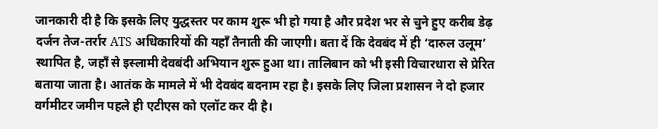जानकारी दी है कि इसके लिए युद्धस्तर पर काम शुरू भी हो गया है और प्रदेश भर से चुने हुए करीब डेढ़ दर्जन तेज-तर्रार ATS अधिकारियों की यहाँ तैनाती की जाएगी। बता दें कि देवबंद में ही ‘दारुल उलूम’ स्थापित है, जहाँ से इस्लामी देवबंदी अभियान शुरू हुआ था। तालिबान को भी इसी विचारधारा से प्रेरित बताया जाता है। आतंक के मामले में भी देवबंद बदनाम रहा है। इसके लिए जिला प्रशासन ने दो हजार वर्गमीटर जमीन पहले ही एटीएस को एलॉट कर दी है।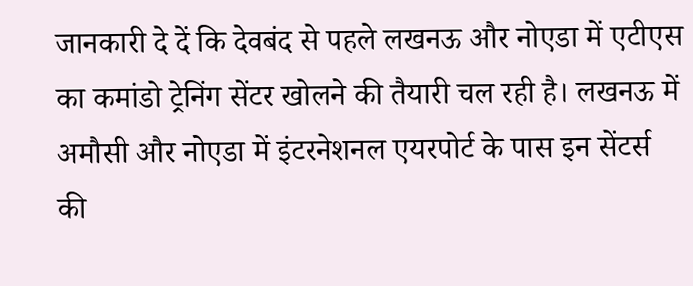जानकारी दे दें कि देवबंद से पहले लखनऊ और नोएडा में एटीएस का कमांडो ट्रेनिंग सेंटर खोलने की तैयारी चल रही है। लखनऊ में अमौसी और नोएडा में इंटरनेशनल एयरपोर्ट के पास इन सेंटर्स की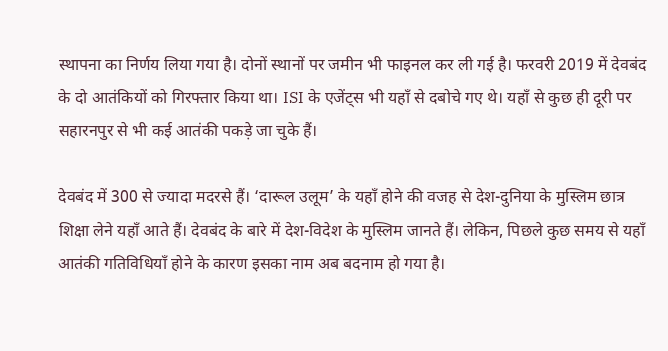स्थापना का निर्णय लिया गया है। दोनों स्थानों पर जमीन भी फाइनल कर ली गई है। फरवरी 2019 में देवबंद के दो आतंकियों को गिरफ्तार किया था। ISI के एजेंट्स भी यहाँ से दबोचे गए थे। यहाँ से कुछ ही दूरी पर सहारनपुर से भी कई आतंकी पकड़े जा चुके हैं।

देवबंद में 300 से ज्यादा मदरसे हैं। ‘दारूल उलूम’ के यहाँ होने की वजह से देश-दुनिया के मुस्लिम छात्र शिक्षा लेने यहाँ आते हैं। देवबंद के बारे में देश-विदेश के मुस्लिम जानते हैं। लेकिन, पिछले कुछ समय से यहाँ आतंकी गतिविधियाँ होने के कारण इसका नाम अब बदनाम हो गया है।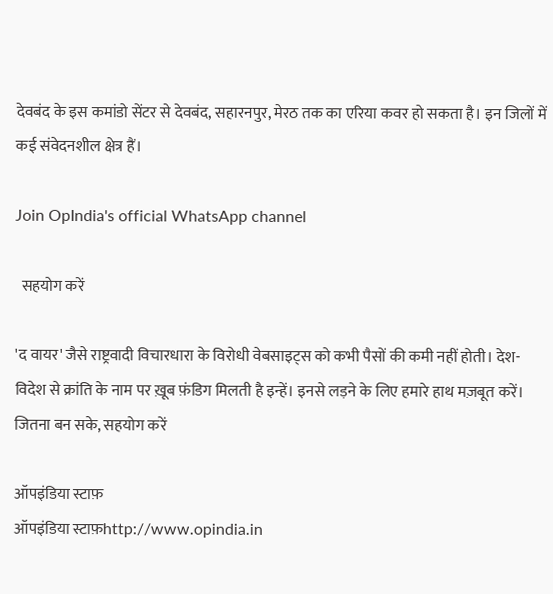देवबंद के इस कमांडो सेंटर से देवबंद, सहारनपुर, मेरठ तक का एरिया कवर हो सकता है। इन जिलों में कई संवेदनशील क्षेत्र हैं।

Join OpIndia's official WhatsApp channel

  सहयोग करें

'द वायर' जैसे राष्ट्रवादी विचारधारा के विरोधी वेबसाइट्स को कभी पैसों की कमी नहीं होती। देश-विदेश से क्रांति के नाम पर ख़ूब फ़ंडिग मिलती है इन्हें। इनसे लड़ने के लिए हमारे हाथ मज़बूत करें। जितना बन सके, सहयोग करें

ऑपइंडिया स्टाफ़
ऑपइंडिया स्टाफ़http://www.opindia.in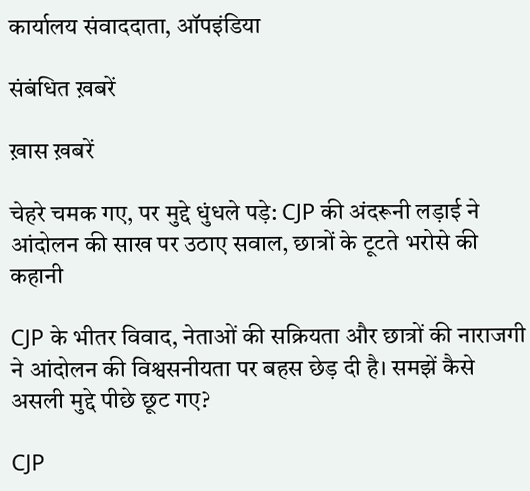कार्यालय संवाददाता, ऑपइंडिया

संबंधित ख़बरें

ख़ास ख़बरें

चेहरे चमक गए, पर मुद्दे धुंधले पड़े: CJP की अंदरूनी लड़ाई ने आंदोलन की साख पर उठाए सवाल, छात्रों के टूटते भरोसे की कहानी

CJP के भीतर विवाद, नेताओं की सक्रियता और छात्रों की नाराजगी ने आंदोलन की विश्वसनीयता पर बहस छेड़ दी है। समझें कैसे असली मुद्दे पीछे छूट गए?

CJP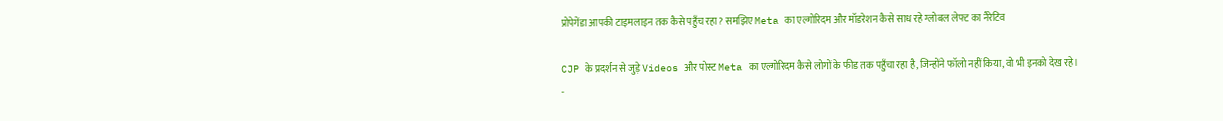प्रोपेगेंडा आपकी टाइमलाइन तक कैसे पहुँच रहा? समझिए Meta का एल्गोरिदम और मॉडरेशन कैसे साध रहे ग्लोबल लेफ्ट का नैरेटिव

CJP के प्रदर्शन से जुड़े Videos और पोस्ट Meta का एल्गोरिदम कैसे लोगों के फीड तक पहुँचा रहा है, जिन्होंने फॉलो नहीं किया, वो भी इनको देख रहे।
-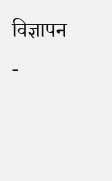विज्ञापन -